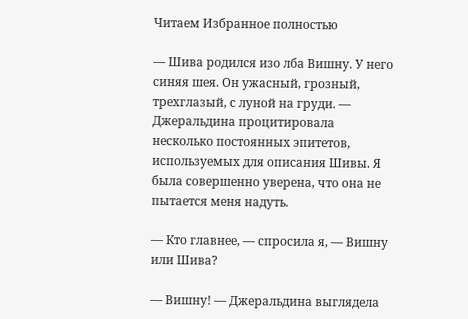Читаем Избранное полностью

— Шива родился изо лба Вишну. У него синяя шея. Он ужасный, грозный, трехглазый, с луной на груди. — Джеральдина процитировала несколько постоянных эпитетов, используемых для описания Шивы. Я была совершенно уверена, что она не пытается меня надуть.

— Кто главнее, — спросила я, — Вишну или Шива?

— Вишну! — Джеральдина выглядела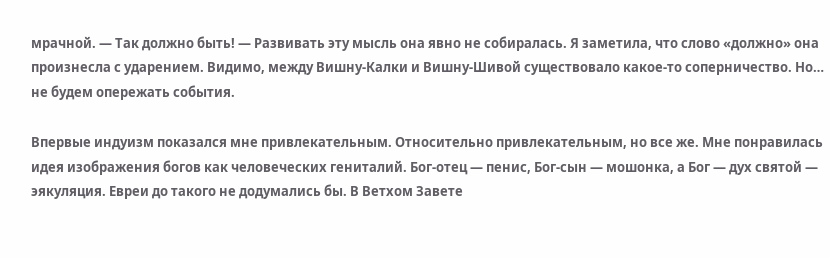мрачной. — Так должно быть! — Развивать эту мысль она явно не собиралась. Я заметила, что слово «должно» она произнесла с ударением. Видимо, между Вишну-Калки и Вишну-Шивой существовало какое-то соперничество. Но… не будем опережать события.

Впервые индуизм показался мне привлекательным. Относительно привлекательным, но все же. Мне понравилась идея изображения богов как человеческих гениталий. Бог-отец — пенис, Бог-сын — мошонка, а Бог — дух святой — эякуляция. Евреи до такого не додумались бы. В Ветхом Завете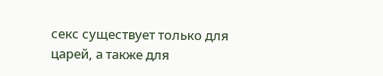секс существует только для царей, а также для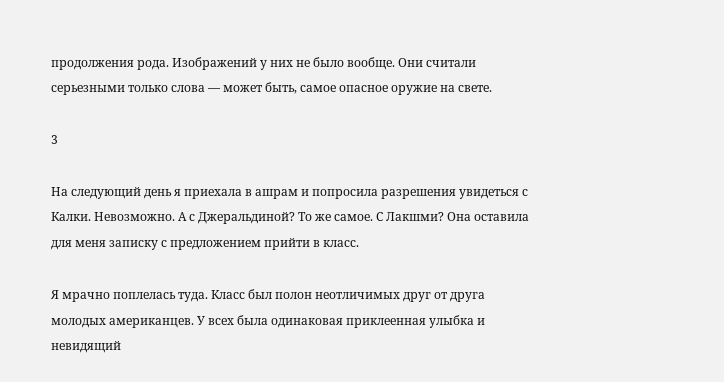продолжения рода. Изображений у них не было вообще. Они считали серьезными только слова — может быть, самое опасное оружие на свете.

3

На следующий день я приехала в ашрам и попросила разрешения увидеться с Калки. Невозможно. А с Джеральдиной? То же самое. С Лакшми? Она оставила для меня записку с предложением прийти в класс.

Я мрачно поплелась туда. Класс был полон неотличимых друг от друга молодых американцев. У всех была одинаковая приклеенная улыбка и невидящий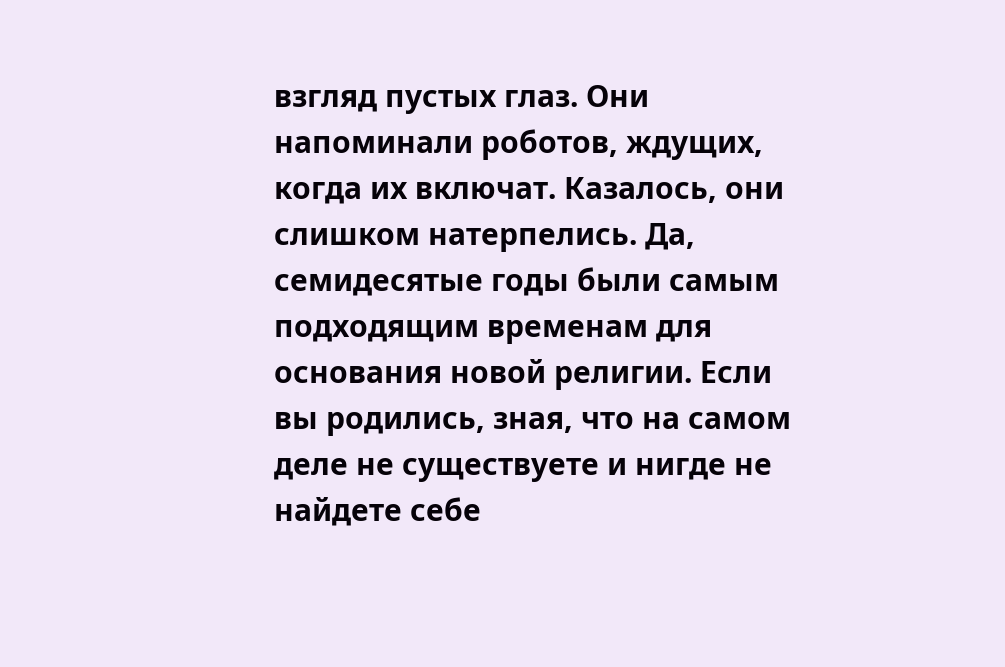взгляд пустых глаз. Они напоминали роботов, ждущих, когда их включат. Казалось, они слишком натерпелись. Да, семидесятые годы были самым подходящим временам для основания новой религии. Если вы родились, зная, что на самом деле не существуете и нигде не найдете себе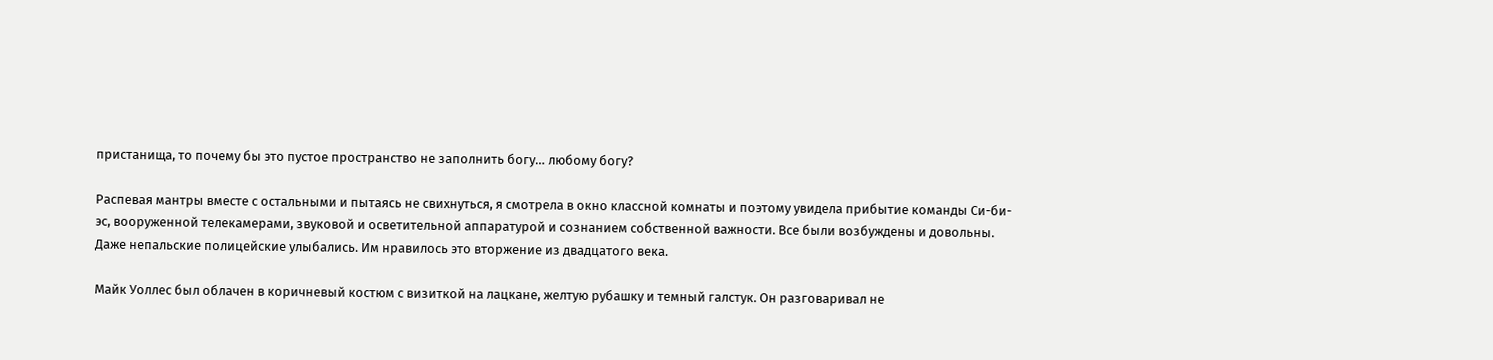пристанища, то почему бы это пустое пространство не заполнить богу… любому богу?

Распевая мантры вместе с остальными и пытаясь не свихнуться, я смотрела в окно классной комнаты и поэтому увидела прибытие команды Си-би-эс, вооруженной телекамерами, звуковой и осветительной аппаратурой и сознанием собственной важности. Все были возбуждены и довольны. Даже непальские полицейские улыбались. Им нравилось это вторжение из двадцатого века.

Майк Уоллес был облачен в коричневый костюм с визиткой на лацкане, желтую рубашку и темный галстук. Он разговаривал не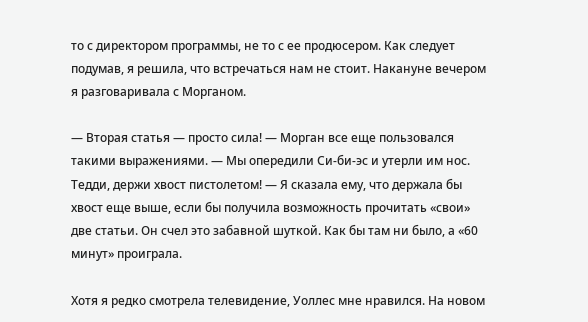то с директором программы, не то с ее продюсером. Как следует подумав, я решила, что встречаться нам не стоит. Накануне вечером я разговаривала с Морганом.

— Вторая статья — просто сила! — Морган все еще пользовался такими выражениями. — Мы опередили Си-би-эс и утерли им нос. Тедди, держи хвост пистолетом! — Я сказала ему, что держала бы хвост еще выше, если бы получила возможность прочитать «свои» две статьи. Он счел это забавной шуткой. Как бы там ни было, а «60 минут» проиграла.

Хотя я редко смотрела телевидение, Уоллес мне нравился. На новом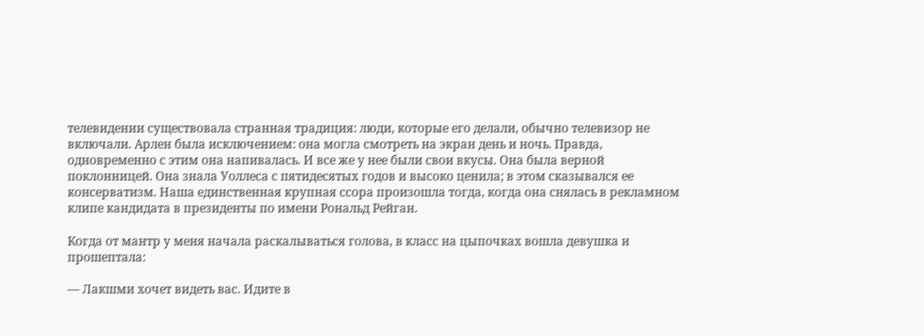телевидении существовала странная традиция: люди, которые его делали, обычно телевизор не включали. Арлен была исключением: она могла смотреть на экран день и ночь. Правда, одновременно с этим она напивалась. И все же у нее были свои вкусы. Она была верной поклонницей. Она знала Уоллеса с пятидесятых годов и высоко ценила; в этом сказывался ее консерватизм. Наша единственная крупная ссора произошла тогда, когда она снялась в рекламном клипе кандидата в президенты по имени Рональд Рейган.

Когда от мантр у меня начала раскалываться голова, в класс на цыпочках вошла девушка и прошептала:

— Лакшми хочет видеть вас. Идите в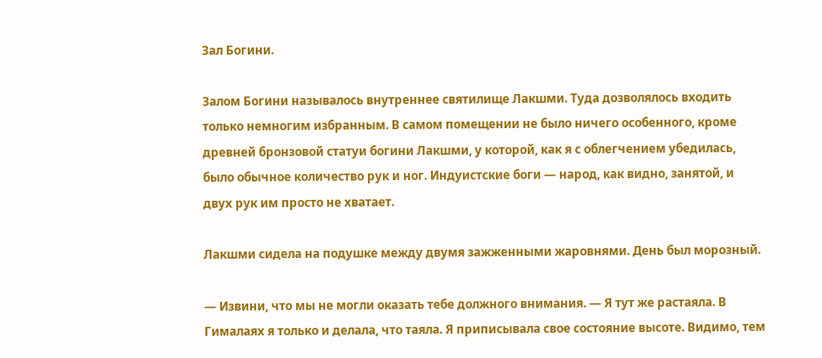Зал Богини.

Залом Богини называлось внутреннее святилище Лакшми. Туда дозволялось входить только немногим избранным. В самом помещении не было ничего особенного, кроме древней бронзовой статуи богини Лакшми, у которой, как я с облегчением убедилась, было обычное количество рук и ног. Индуистские боги — народ, как видно, занятой, и двух рук им просто не хватает.

Лакшми сидела на подушке между двумя зажженными жаровнями. День был морозный.

— Извини, что мы не могли оказать тебе должного внимания. — Я тут же растаяла. В Гималаях я только и делала, что таяла. Я приписывала свое состояние высоте. Видимо, тем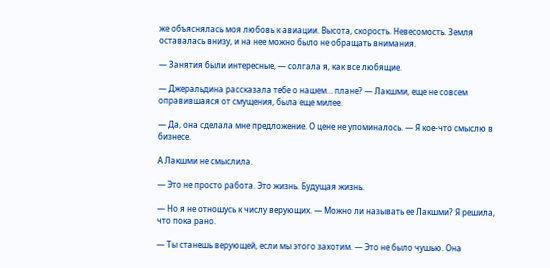же объяснялась моя любовь к авиации. Высота, скорость. Невесомость. Земля оставалась внизу, и на нее можно было не обращать внимания.

— Занятия были интересные, — солгала я, как все любящие.

— Джеральдина рассказала тебе о нашем… плане? — Лакшми, еще не совсем оправившаяся от смущения, была еще милее.

— Да, она сделала мне предложение. О цене не упоминалось. — Я кое-что смыслю в бизнесе.

А Лакшми не смыслила.

— Это не просто работа. Это жизнь. Будущая жизнь.

— Но я не отношусь к числу верующих. — Можно ли называть ее Лакшми? Я решила, что пока рано.

— Ты станешь верующей, если мы этого захотим. — Это не было чушью. Она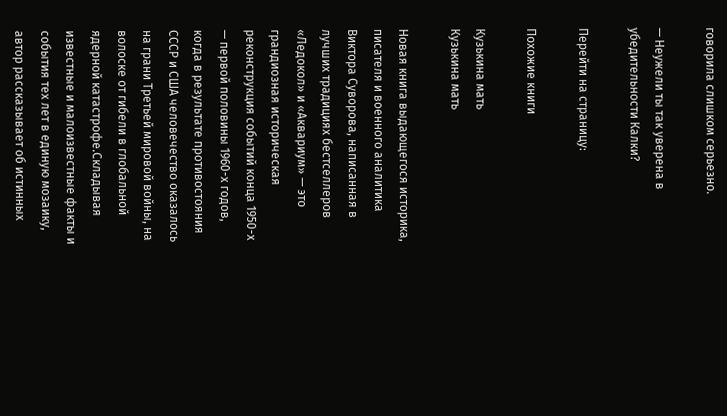говорила слишком серьезно.

— Неужели ты так уверена в убедительности Калки?

Перейти на страницу:

Похожие книги

Кузькина мать
Кузькина мать

Новая книга выдающегося историка, писателя и военного аналитика Виктора Суворова, написанная в лучших традициях бестселлеров «Ледокол» и «Аквариум» — это грандиозная историческая реконструкция событий конца 1950-х — первой половины 1960-х годов, когда в результате противостояния СССР и США человечество оказалось на грани Третьей мировой войны, на волоске от гибели в глобальной ядерной катастрофе.Складывая известные и малоизвестные факты и события тех лет в единую мозаику, автор рассказывает об истинных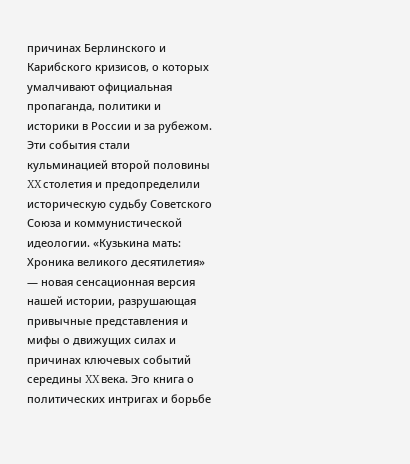причинах Берлинского и Карибского кризисов, о которых умалчивают официальная пропаганда, политики и историки в России и за рубежом. Эти события стали кульминацией второй половины XX столетия и предопределили историческую судьбу Советского Союза и коммунистической идеологии. «Кузькина мать: Хроника великого десятилетия» — новая сенсационная версия нашей истории, разрушающая привычные представления и мифы о движущих силах и причинах ключевых событий середины XX века. Эго книга о политических интригах и борьбе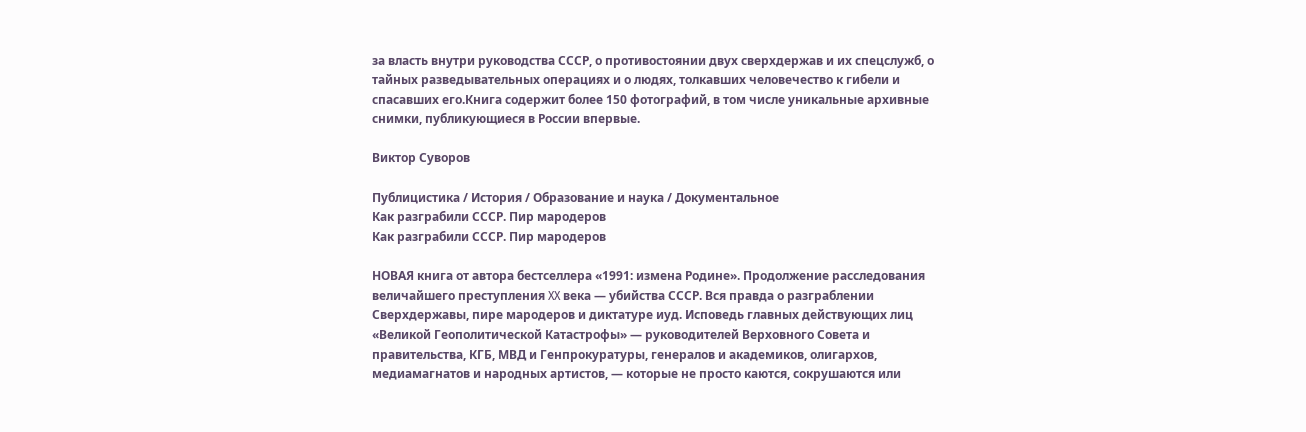за власть внутри руководства СССР, о противостоянии двух сверхдержав и их спецслужб, о тайных разведывательных операциях и о людях, толкавших человечество к гибели и спасавших его.Книга содержит более 150 фотографий, в том числе уникальные архивные снимки, публикующиеся в России впервые.

Виктор Суворов

Публицистика / История / Образование и наука / Документальное
Как разграбили СССР. Пир мародеров
Как разграбили СССР. Пир мародеров

НОВАЯ книга от автора бестселлера «1991: измена Родине». Продолжение расследования величайшего преступления XX века — убийства СССР. Вся правда о разграблении Сверхдержавы, пире мародеров и диктатуре иуд. Исповедь главных действующих лиц «Великой Геополитической Катастрофы» — руководителей Верховного Совета и правительства, КГБ, МВД и Генпрокуратуры, генералов и академиков, олигархов, медиамагнатов и народных артистов, — которые не просто каются, сокрушаются или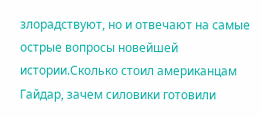злорадствуют, но и отвечают на самые острые вопросы новейшей истории.Сколько стоил американцам Гайдар, зачем силовики готовили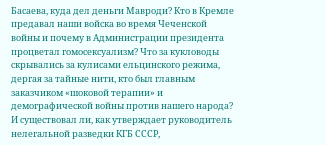Басаева, куда дел деньги Мавроди? Кто в Кремле предавал наши войска во время Чеченской войны и почему в Администрации президента процветал гомосексуализм? Что за кукловоды скрывались за кулисами ельцинского режима, дергая за тайные нити, кто был главным заказчиком «шоковой терапии» и демографической войны против нашего народа? И существовал ли, как утверждает руководитель нелегальной разведки КГБ СССР,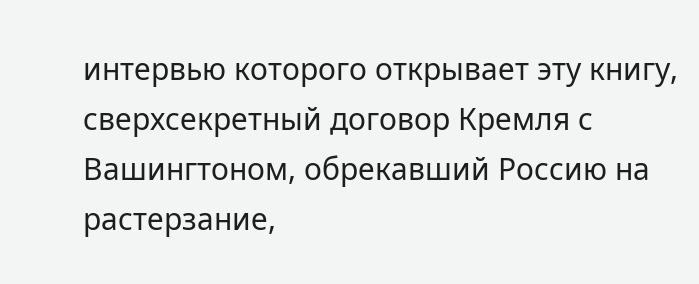интервью которого открывает эту книгу, сверхсекретный договор Кремля с Вашингтоном, обрекавший Россию на растерзание,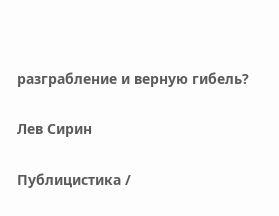разграбление и верную гибель?

Лев Сирин

Публицистика /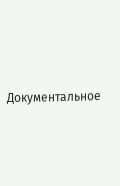Документальное